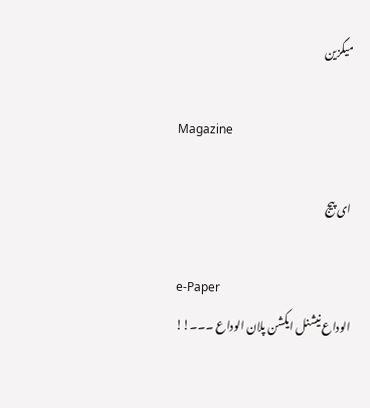میگزین

Magazine

ای پیج

e-Paper
الوداع نیشنل ایکشن پلان الوداع ۔۔۔!!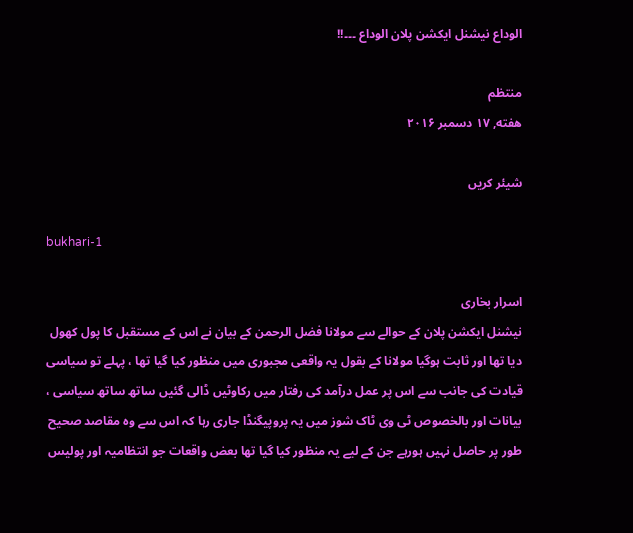الوداع نیشنل ایکشن پلان الوداع ۔۔۔!!

منتظم
هفته, ۱۷ دسمبر ۲۰۱۶

شیئر کریں

bukhari-1

اسرار بخاری
نیشنل ایکشن پلان کے حوالے سے مولانا فضل الرحمن کے بیان نے اس کے مستقبل کا پول کھول دیا تھا اور ثابت ہوگیا مولانا کے بقول یہ واقعی مجبوری میں منظور کیا گیا تھا ، پہلے تو سیاسی قیادت کی جانب سے اس پر عمل درآمد کی رفتار میں رکاوٹیں ڈالی گئیں ساتھ ساتھ سیاسی ، بیانات اور بالخصوص ٹی وی ٹاک شوز میں یہ پروپیگنڈا جاری رہا کہ اس سے وہ مقاصد صحیح طور پر حاصل نہیں ہورہے جن کے لیے یہ منظور کیا گیا تھا بعض واقعات جو انتظامیہ اور پولیس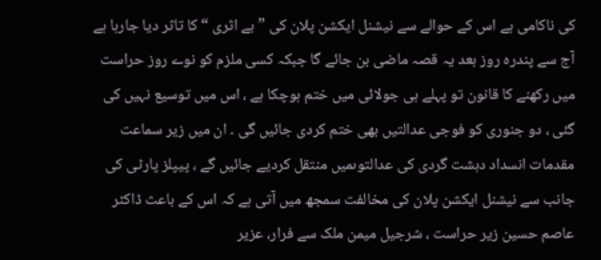کی ناکامی ہے اس کے حوالے سے نیشنل ایکشن پلان کی ”بے اثری “ کا تاثر دیا جارہا ہے آج سے پندرہ روز بعد یہ قصہ ماضی بن جائے گا جبکہ کسی ملزم کو نوے روز حراست میں رکھنے کا قانون تو پہلے ہی جولائی میں ختم ہوچکا ہے ، اس میں توسیع نہیں کی گئی ، دو جنوری کو فوجی عدالتیں بھی ختم کردی جائیں گی ۔ ان میں زیر سماعت مقدمات انسداد دہشت گردی کی عدالتوںمیں منتقل کردیے جائیں گے ، پیپلز پارٹی کی جانب سے نیشنل ایکشن پلان کی مخالفت سمجھ میں آتی ہے کہ اس کے باعث ڈاکٹر عاصم حسین زیر حراست ، شرجیل میمن ملک سے فرار، عزیر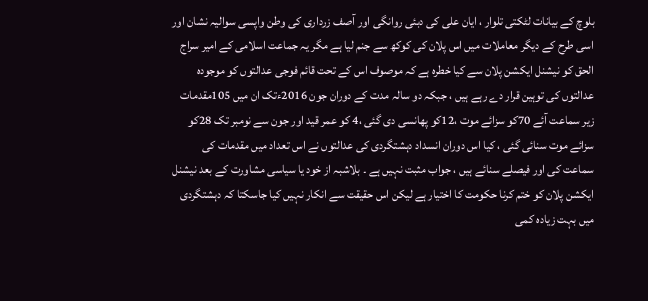بلوچ کے بیانات لٹکتی تلوار ، ایان علی کی دبئی روانگی اور آصف زرداری کی وطن واپسی سوالیہ نشان اور اسی طرح کے دیگر معاملات میں اس پلان کی کوکھ سے جنم لیا ہے مگر یہ جماعت اسلامی کے امیر سراج الحق کو نیشنل ایکشن پلان سے کیا خطرہ ہے کہ موصوف اس کے تحت قائم فوجی عدالتوں کو موجودہ عدالتوں کی توہین قرار دے رہے ہیں ، جبکہ دو سالہ مدت کے دوران جون 2016ءتک ان میں 105مقدمات زیر سماعت آئے 70کو سزائے موت ،12کو پھانسی دی گئی ،4 کو عمر قید اور جون سے نومبر تک 28کو سزائے موت سنائی گئی ، کیا اس دوران انسداد دہشتگردی کی عدالتوں نے اس تعداد میں مقدمات کی سماعت کی اور فیصلے سنائے ہیں ، جواب مثبت نہیں ہے ۔ بلاشبہ از خود یا سیاسی مشاورت کے بعد نیشنل ایکشن پلان کو ختم کرنا حکومت کا اختیار ہے لیکن اس حقیقت سے انکار نہیں کیا جاسکتا کہ دہشتگردی میں بہت زیادہ کمی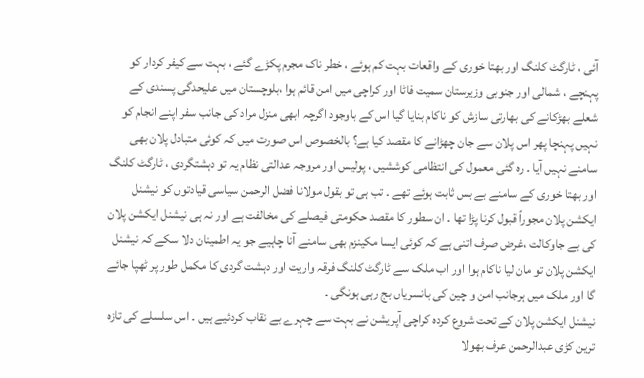آئی ، ٹارگٹ کلنگ اور بھتا خوری کے واقعات بہت کم ہوئے ، خطر ناک مجرم پکڑے گئے ، بہت سے کیفر کردار کو پہنچے ، شمالی اور جنوبی وزیرستان سمیت فاٹا اور کراچی میں امن قائم ہوا ،بلوچستان میں علیحدگی پسندی کے شعلے بھڑکانے کی بھارتی سازش کو ناکام بنایا گیا اس کے باوجود اگرچہ ابھی منزل مراد کی جانب سفر اپنے انجام کو نہیں پہنچا پھر اس پلان سے جان چھڑانے کا مقصد کیا ہے؟ بالخصوص اس صورت میں کہ کوئی متبادل پلان بھی سامنے نہیں آیا ۔ رہ گئی معمول کی انتظامی کوششیں ، پولیس اور مروجہ عدالتی نظام یہ تو دہشتگردی ، ٹارگٹ کلنگ اور بھتا خوری کے سامنے بے بس ثابت ہوئے تھے ۔ تب ہی تو بقول مولانا فضل الرحمن سیاسی قیادتوں کو نیشنل ایکشن پلان مجوراً قبول کرنا پڑا تھا ۔ ان سطور کا مقصد حکومتی فیصلے کی مخالفت ہے اور نہ ہی نیشنل ایکشن پلان کی بے جاوکالت ،غرض صرف اتنی ہے کہ کوئی ایسا مکینزم بھی سامنے آنا چاہیے جو یہ اطمینان دلا سکے کہ نیشنل ایکشن پلان تو مان لیا ناکام ہوا اور اب ملک سے ٹارگٹ کلنگ فرقہ واریت اور دہشت گردی کا مکمل طور پر ٹھپا جائے گا اور ملک میں ہرجانب امن و چین کی بانسریاں بج رہی ہونگی ۔
نیشنل ایکشن پلان کے تحت شروع کردہ کراچی آپریشن نے بہت سے چہرے بے نقاب کردئیے ہیں ۔ اس سلسلے کی تازہ ترین کڑی عبدالرحمن عرف بھولا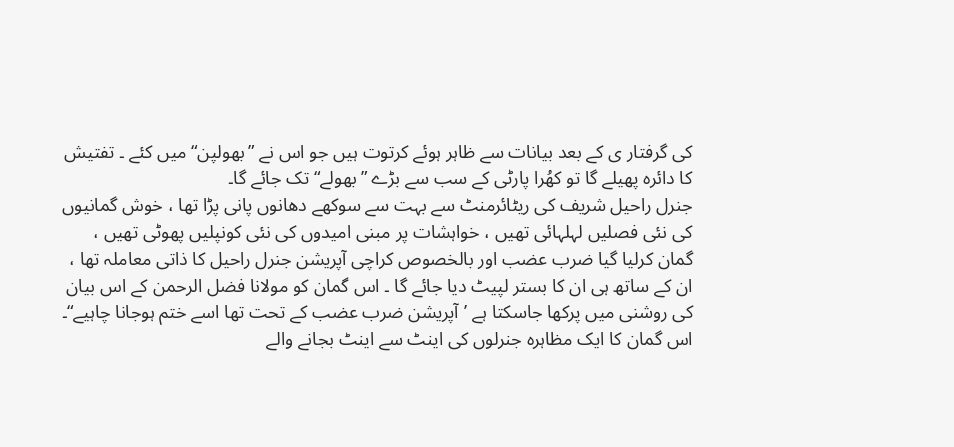کی گرفتار ی کے بعد بیانات سے ظاہر ہوئے کرتوت ہیں جو اس نے ”بھولپن“ میں کئے ۔ تفتیش کا دائرہ پھیلے گا تو کھُرا پارٹی کے سب سے بڑے ”بھولے“ تک جائے گا۔
جنرل راحیل شریف کی ریٹائرمنٹ سے بہت سے سوکھے دھانوں پانی پڑا تھا ، خوش گمانیوں کی نئی فصلیں لہلہائی تھیں ، خواہشات پر مبنی امیدوں کی نئی کونپلیں پھوٹی تھیں ، گمان کرلیا گیا ضرب عضب اور بالخصوص کراچی آپریشن جنرل راحیل کا ذاتی معاملہ تھا ، ان کے ساتھ ہی ان کا بستر لپیٹ دیا جائے گا ۔ اس گمان کو مولانا فضل الرحمن کے اس بیان کی روشنی میں پرکھا جاسکتا ہے ’آپریشن ضرب عضب کے تحت تھا اسے ختم ہوجانا چاہیے“۔ اس گمان کا ایک مظاہرہ جنرلوں کی اینٹ سے اینٹ بجانے والے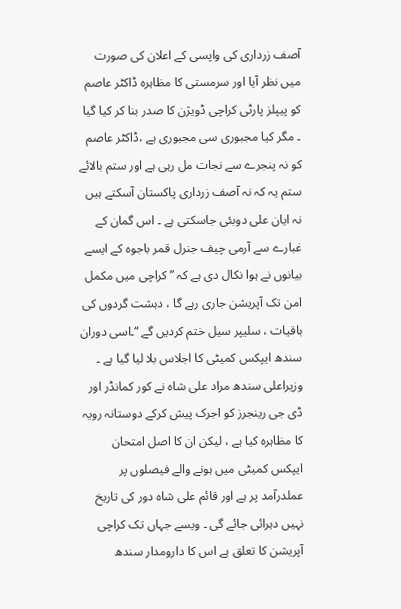آصف زرداری کی واپسی کے اعلان کی صورت میں نظر آیا اور سرمستی کا مظاہرہ ڈاکٹر عاصم کو پیپلز پارٹی کراچی ڈویژن کا صدر بنا کر کیا گیا ۔ مگر کیا مجبوری سی مجبوری ہے ،ڈاکٹر عاصم کو نہ پنجرے سے نجات مل رہی ہے اور ستم بالائے ستم یہ کہ نہ آصف زرداری پاکستان آسکتے ہیں نہ ایان علی دوبئی جاسکتی ہے ۔ اس گمان کے غبارے سے آرمی چیف جنرل قمر باجوہ کے ایسے بیانوں نے ہوا نکال دی ہے کہ ”کراچی میں مکمل امن تک آپریشن جاری رہے گا ، دہشت گردوں کی باقیات ، سلیپر سیل ختم کردیں گے “۔اسی دوران سندھ ایپکس کمیٹی کا اجلاس بلا لیا گیا ہے ۔ وزیراعلی سندھ مراد علی شاہ نے کور کمانڈر اور ڈی جی رینجرز کو اجرک پیش کرکے دوستانہ رویہ کا مظاہرہ کیا ہے ، لیکن ان کا اصل امتحان ایپکس کمیٹی میں ہونے والے فیصلوں پر عملدرآمد پر ہے اور قائم علی شاہ دور کی تاریخ نہیں دہرائی جائے گی ۔ ویسے جہاں تک کراچی آپریشن کا تعلق ہے اس کا دارومدار سندھ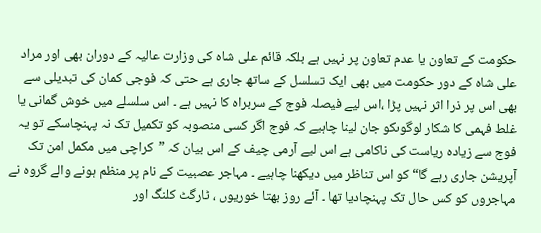حکومت کے تعاون یا عدم تعاون پر نہیں ہے بلکہ قائم علی شاہ کی وزارت عالیہ کے دوران بھی اور مراد علی شاہ کے دور حکومت میں بھی ایک تسلسل کے ساتھ جاری ہے حتی کہ فوجی کمان کی تبدیلی سے بھی اس پر ذرا اثر نہیں پڑا ،اس لیے فیصلہ فوج کے سربراہ کا نہیں ہے ۔ اس سلسلے میں خوش گمانی یا غلط فہمی کا شکار لوگوںکو جان لینا چاہیے کہ فوج اگر کسی منصوبہ کو تکمیل تک نہ پہنچاسکے تو یہ فوج سے زیادہ ریاست کی ناکامی ہے اس لیے آرمی چیف کے اس بیان کہ ”کراچی میں مکمل امن تک آپریشن جاری رہے گا“ کو اس تناظر میں دیکھنا چاہیے ۔ مہاجر عصبیت کے نام پر منظم ہونے والے گروہ نے مہاجروں کو کس حال تک پہنچادیا تھا ۔ آئے روز بھتا خوریوں ، ٹارگٹ کلنگ اور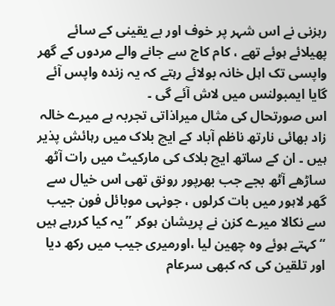رہزنی نے اس شہر پر خوف اور بے یقینی کے سائے پھیلائے ہوئے تھے ، کام کاج سے جانے والے مردوں کے گھر واپسی تک اہل خانہ بولائے رہتے کہ یہ زندہ واپس آئے گایا ایمبولنس میں لاش آئے گی ۔
اس صورتحال کی مثال میراذاتی تجربہ ہے میرے خالہ زاد بھائی نارتھ ناظم آباد کے ایچ بلاک میں رہائش پذیر ہیں ۔ ان کے ساتھ ایچ بلاک کی مارکیٹ میں رات آٹھ ساڑھے آٹھ بجے جب بھرپور رونق تھی اس خیال سے گھر لاہور میں بات کرلوں ، جونہی موبائل فون جیب سے نکالا میرے کزن نے پریشان ہوکر ”یہ کیا کررہے ہیں “کہتے ہوئے وہ چھین لیا ،اورمیری جیب میں رکھ دیا اور تلقین کی کہ کبھی سرعام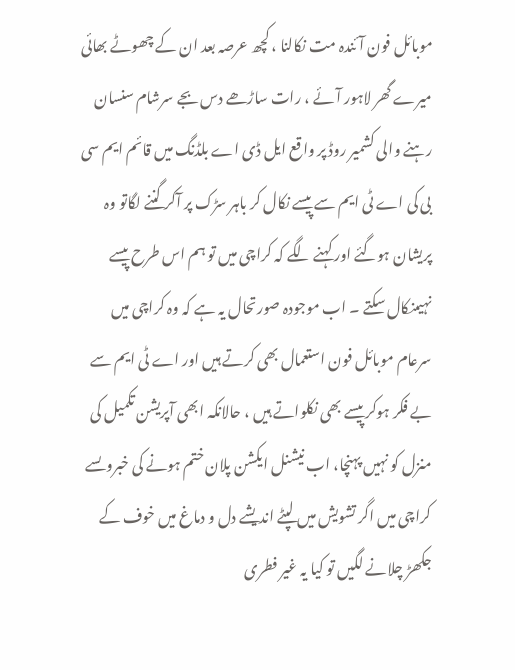موبائل فون آئندہ مت نکالنا ، کچھ عرصہ بعد ان کے چھوٹے بھائی میرے گھر لاہور آئے ، رات ساڑھے دس بجے سرشام سنسان رہنے والی کشمیر روڈ پر واقع ایل ڈی اے بلڈنگ میں قائم ایم سی بی کی اے ٹی ایم سے پیسے نکال کر باہر سڑک پر آکر گننے لگاتو وہ پریشان ہوگئے اور کہنے لگے کہ کراچی میں تو ہم اس طرح پیسے نہیںنکال سکتے ۔ اب موجودہ صورتحال یہ ہے کہ وہ کراچی میں سرعام موبائل فون استعمال بھی کرتے ہیں اور اے ٹی ایم سے بے فکر ہوکر پیسے بھی نکلواتے ہیں ، حالانکہ ابھی آپریشن تکمیل کی منزل کو نہیں پہنچا، اب نیشنل ایکشن پلان ختم ہونے کی خبروںسے کراچی میں اگر تشویش میں لپٹے اندیشے دل و دماغ میں خوف کے جکھڑ چلانے لگیں تو کیا یہ غیر فطری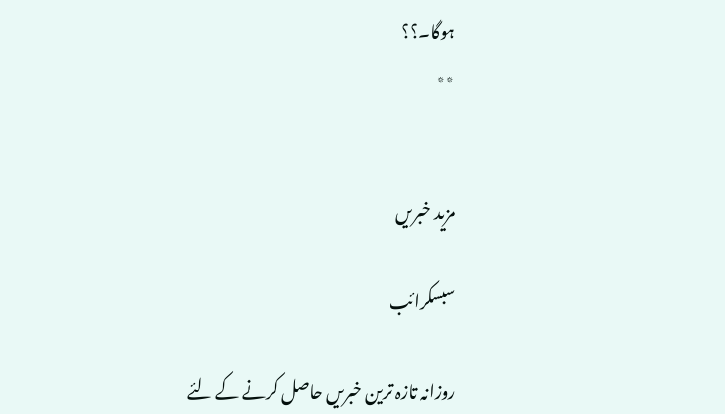ہوگا۔؟؟
٭٭


مزید خبریں

سبسکرائب

روزانہ تازہ ترین خبریں حاصل کرنے کے لئے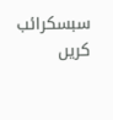سبسکرائب کریں